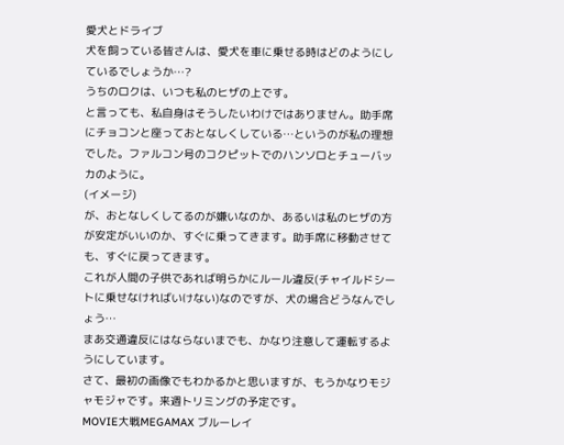愛犬とドライブ
犬を飼っている皆さんは、愛犬を車に乗せる時はどのようにしているでしょうか…?
うちのロクは、いつも私のヒザの上です。
と言っても、私自身はそうしたいわけではありません。助手席にチョコンと座っておとなしくしている…というのが私の理想でした。ファルコン号のコクピットでのハンソロとチューバッカのように。
(イメージ)
が、おとなしくしてるのが嫌いなのか、あるいは私のヒザの方が安定がいいのか、すぐに乗ってきます。助手席に移動させても、すぐに戻ってきます。
これが人間の子供であれば明らかにルール違反(チャイルドシートに乗せなければいけない)なのですが、犬の場合どうなんでしょう…
まあ交通違反にはならないまでも、かなり注意して運転するようにしています。
さて、最初の画像でもわかるかと思いますが、もうかなりモジャモジャです。来週トリミングの予定です。
MOVIE大戦MEGAMAX ブルーレイ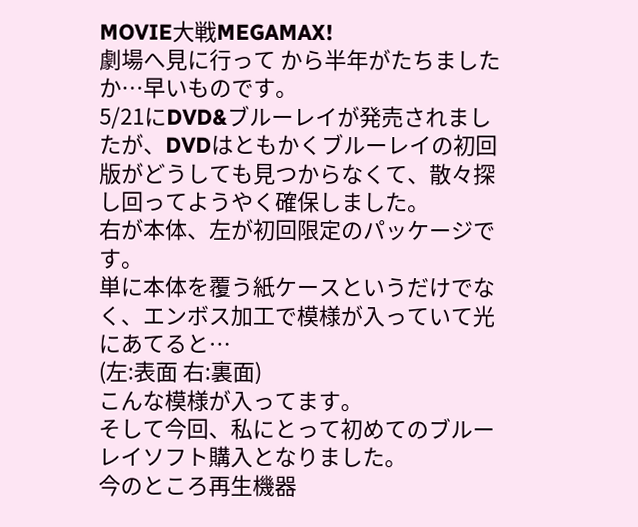MOVIE大戦MEGAMAX!
劇場へ見に行って から半年がたちましたか…早いものです。
5/21にDVD&ブルーレイが発売されましたが、DVDはともかくブルーレイの初回版がどうしても見つからなくて、散々探し回ってようやく確保しました。
右が本体、左が初回限定のパッケージです。
単に本体を覆う紙ケースというだけでなく、エンボス加工で模様が入っていて光にあてると…
(左:表面 右:裏面)
こんな模様が入ってます。
そして今回、私にとって初めてのブルーレイソフト購入となりました。
今のところ再生機器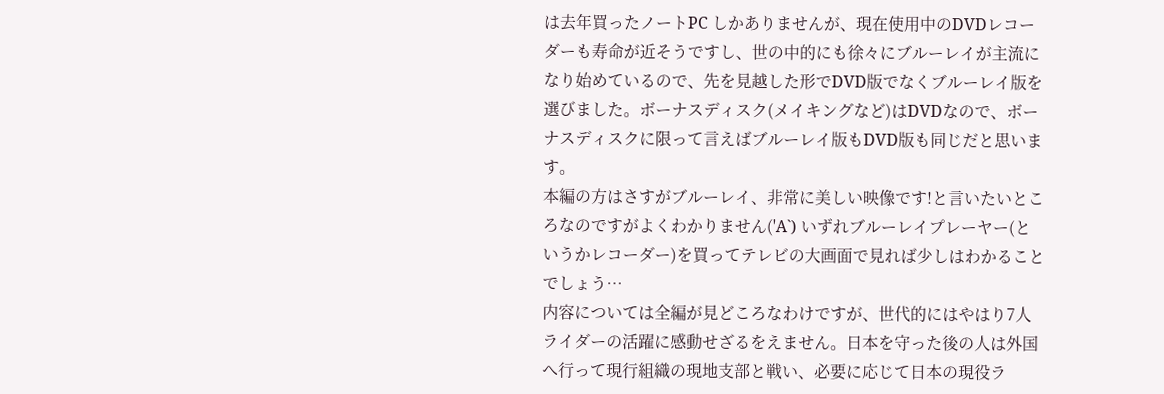は去年買ったノートPC しかありませんが、現在使用中のDVDレコーダーも寿命が近そうですし、世の中的にも徐々にブルーレイが主流になり始めているので、先を見越した形でDVD版でなくブルーレイ版を選びました。ボーナスディスク(メイキングなど)はDVDなので、ボーナスディスクに限って言えばブルーレイ版もDVD版も同じだと思います。
本編の方はさすがブルーレイ、非常に美しい映像です!と言いたいところなのですがよくわかりません('A`) いずれブルーレイプレーヤー(というかレコーダー)を買ってテレビの大画面で見れば少しはわかることでしょう…
内容については全編が見どころなわけですが、世代的にはやはり7人ライダーの活躍に感動せざるをえません。日本を守った後の人は外国へ行って現行組織の現地支部と戦い、必要に応じて日本の現役ラ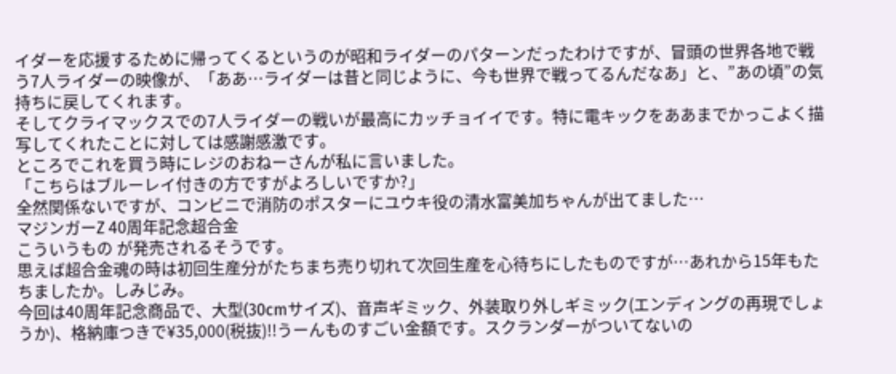イダーを応援するために帰ってくるというのが昭和ライダーのパターンだったわけですが、冒頭の世界各地で戦う7人ライダーの映像が、「ああ…ライダーは昔と同じように、今も世界で戦ってるんだなあ」と、”あの頃”の気持ちに戻してくれます。
そしてクライマックスでの7人ライダーの戦いが最高にカッチョイイです。特に電キックをああまでかっこよく描写してくれたことに対しては感謝感激です。
ところでこれを買う時にレジのおねーさんが私に言いました。
「こちらはブルーレイ付きの方ですがよろしいですか?」
全然関係ないですが、コンビニで消防のポスターにユウキ役の清水富美加ちゃんが出てました…
マジンガーZ 40周年記念超合金
こういうもの が発売されるそうです。
思えば超合金魂の時は初回生産分がたちまち売り切れて次回生産を心待ちにしたものですが…あれから15年もたちましたか。しみじみ。
今回は40周年記念商品で、大型(30cmサイズ)、音声ギミック、外装取り外しギミック(エンディングの再現でしょうか)、格納庫つきで¥35,000(税抜)!!うーんものすごい金額です。スクランダーがついてないの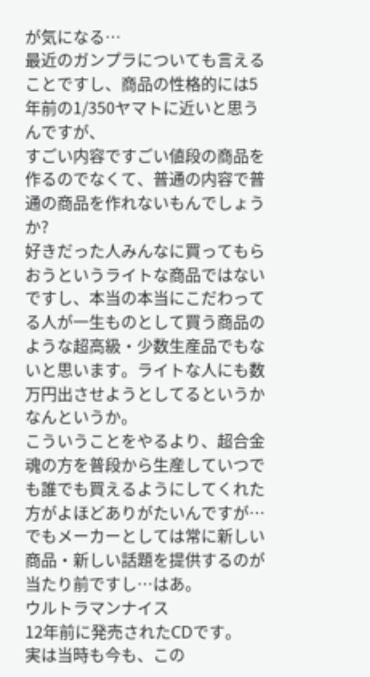が気になる…
最近のガンプラについても言えることですし、商品の性格的には5年前の1/350ヤマトに近いと思うんですが、
すごい内容ですごい値段の商品を作るのでなくて、普通の内容で普通の商品を作れないもんでしょうか?
好きだった人みんなに買ってもらおうというライトな商品ではないですし、本当の本当にこだわってる人が一生ものとして買う商品のような超高級・少数生産品でもないと思います。ライトな人にも数万円出させようとしてるというかなんというか。
こういうことをやるより、超合金魂の方を普段から生産していつでも誰でも買えるようにしてくれた方がよほどありがたいんですが…でもメーカーとしては常に新しい商品・新しい話題を提供するのが当たり前ですし…はあ。
ウルトラマンナイス
12年前に発売されたCDです。
実は当時も今も、この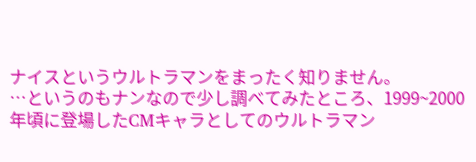ナイスというウルトラマンをまったく知りません。
…というのもナンなので少し調べてみたところ、1999~2000年頃に登場したCMキャラとしてのウルトラマン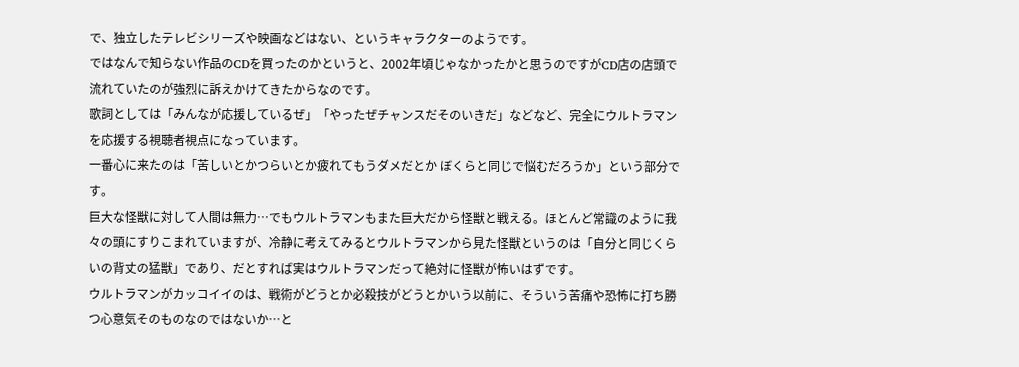で、独立したテレビシリーズや映画などはない、というキャラクターのようです。
ではなんで知らない作品のCDを買ったのかというと、2002年頃じゃなかったかと思うのですがCD店の店頭で流れていたのが強烈に訴えかけてきたからなのです。
歌詞としては「みんなが応援しているぜ」「やったぜチャンスだそのいきだ」などなど、完全にウルトラマンを応援する視聴者視点になっています。
一番心に来たのは「苦しいとかつらいとか疲れてもうダメだとか ぼくらと同じで悩むだろうか」という部分です。
巨大な怪獣に対して人間は無力…でもウルトラマンもまた巨大だから怪獣と戦える。ほとんど常識のように我々の頭にすりこまれていますが、冷静に考えてみるとウルトラマンから見た怪獣というのは「自分と同じくらいの背丈の猛獣」であり、だとすれば実はウルトラマンだって絶対に怪獣が怖いはずです。
ウルトラマンがカッコイイのは、戦術がどうとか必殺技がどうとかいう以前に、そういう苦痛や恐怖に打ち勝つ心意気そのものなのではないか…と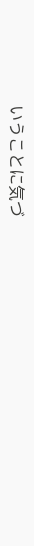いうことに気づ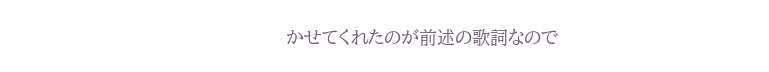かせてくれたのが前述の歌詞なので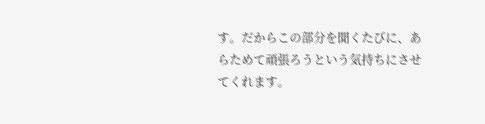す。だからこの部分を聞くたびに、あらためて頑張ろうという気持ちにさせてくれます。